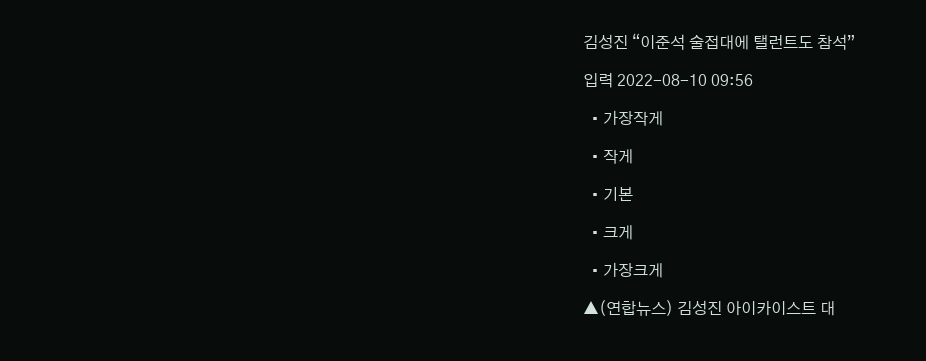김성진 “이준석 술접대에 탤런트도 참석”

입력 2022-08-10 09:56

  • 가장작게

  • 작게

  • 기본

  • 크게

  • 가장크게

▲(연합뉴스) 김성진 아이카이스트 대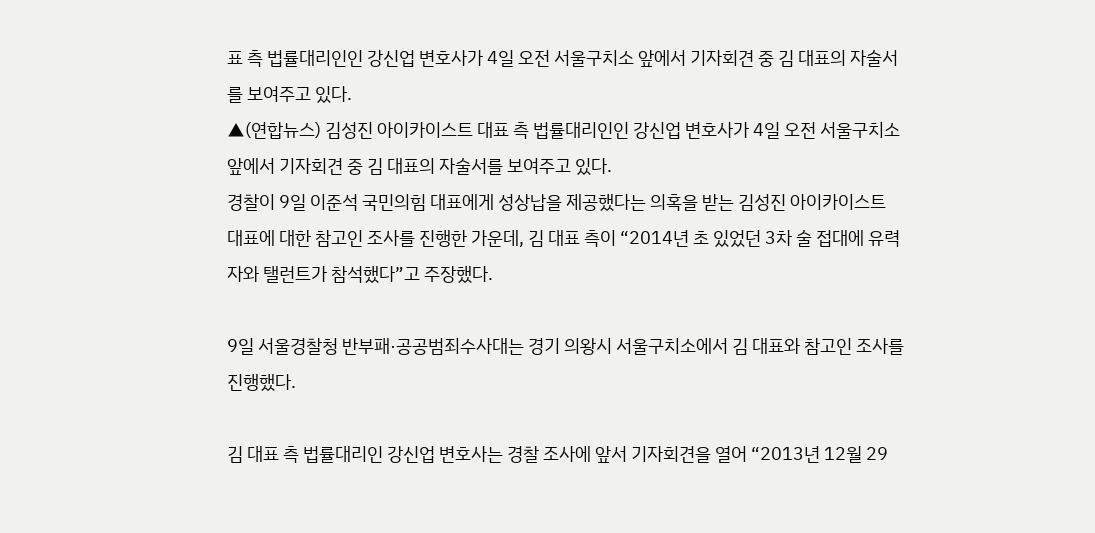표 측 법률대리인인 강신업 변호사가 4일 오전 서울구치소 앞에서 기자회견 중 김 대표의 자술서를 보여주고 있다.
▲(연합뉴스) 김성진 아이카이스트 대표 측 법률대리인인 강신업 변호사가 4일 오전 서울구치소 앞에서 기자회견 중 김 대표의 자술서를 보여주고 있다.
경찰이 9일 이준석 국민의힘 대표에게 성상납을 제공했다는 의혹을 받는 김성진 아이카이스트 대표에 대한 참고인 조사를 진행한 가운데, 김 대표 측이 “2014년 초 있었던 3차 술 접대에 유력자와 탤런트가 참석했다”고 주장했다.

9일 서울경찰청 반부패·공공범죄수사대는 경기 의왕시 서울구치소에서 김 대표와 참고인 조사를 진행했다.

김 대표 측 법률대리인 강신업 변호사는 경찰 조사에 앞서 기자회견을 열어 “2013년 12월 29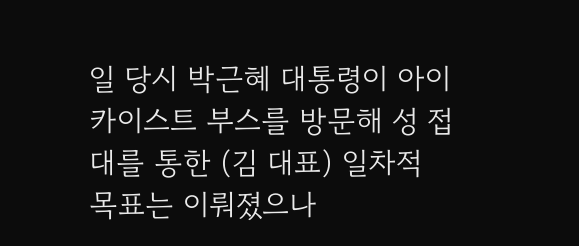일 당시 박근혜 대통령이 아이카이스트 부스를 방문해 성 접대를 통한 (김 대표) 일차적 목표는 이뤄졌으나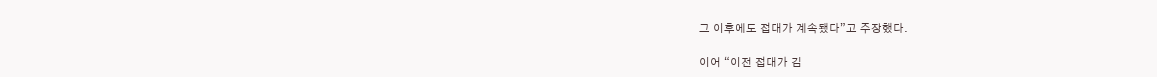그 이후에도 접대가 계속됐다”고 주장했다.

이어 “이전 접대가 김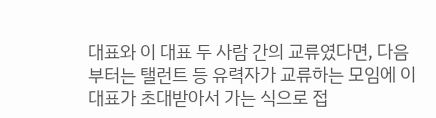대표와 이 대표 두 사람 간의 교류였다면, 다음부터는 탤런트 등 유력자가 교류하는 모임에 이 대표가 초대받아서 가는 식으로 접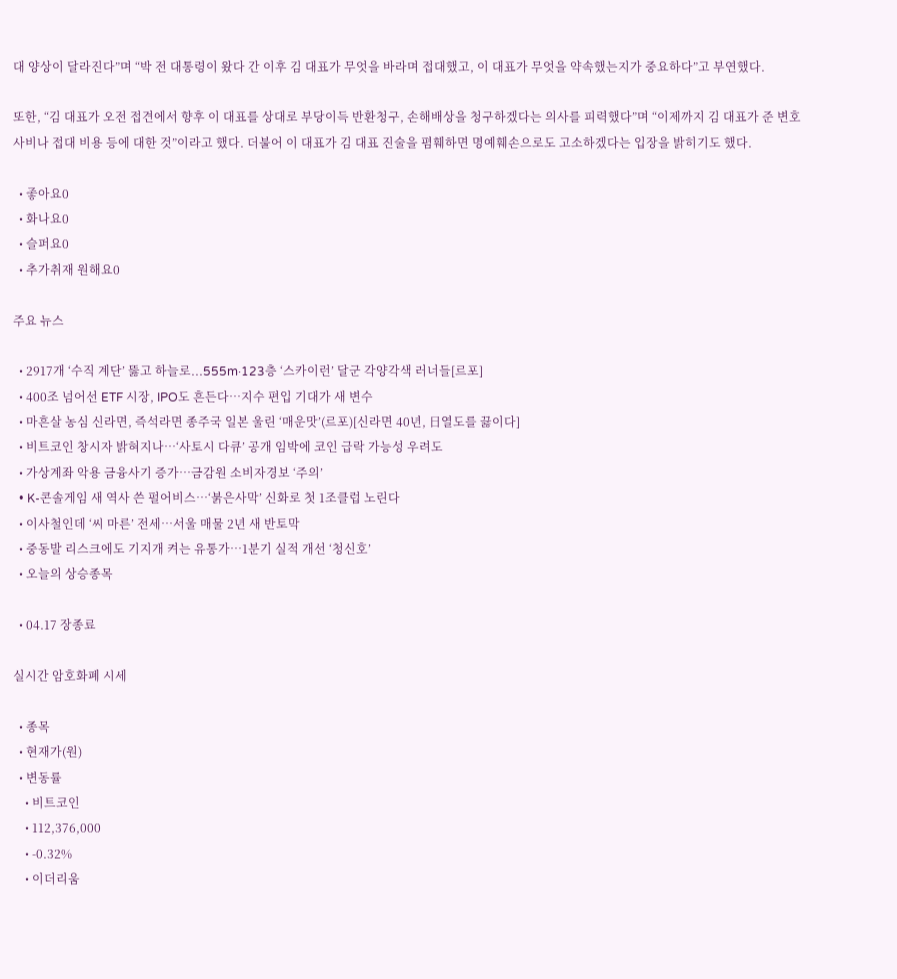대 양상이 달라진다”며 “박 전 대통령이 왔다 간 이후 김 대표가 무엇을 바라며 접대했고, 이 대표가 무엇을 약속했는지가 중요하다”고 부연했다.

또한, “김 대표가 오전 접견에서 향후 이 대표를 상대로 부당이득 반환청구, 손해배상을 청구하겠다는 의사를 피력했다”며 “이제까지 김 대표가 준 변호사비나 접대 비용 등에 대한 것”이라고 했다. 더불어 이 대표가 김 대표 진술을 폄훼하면 명예훼손으로도 고소하겠다는 입장을 밝히기도 했다.

  • 좋아요0
  • 화나요0
  • 슬퍼요0
  • 추가취재 원해요0

주요 뉴스

  • 2917개 ‘수직 계단’ 뚫고 하늘로...555m·123층 ‘스카이런’ 달군 각양각색 러너들[르포]
  • 400조 넘어선 ETF 시장, IPO도 흔든다…지수 편입 기대가 새 변수
  • 마흔살 농심 신라면, 즉석라면 종주국 일본 울린 ‘매운맛’(르포)[신라면 40년, 日열도를 끓이다]
  • 비트코인 창시자 밝혀지나…‘사토시 다큐’ 공개 임박에 코인 급락 가능성 우려도
  • 가상계좌 악용 금융사기 증가⋯금감원 소비자경보 ‘주의’
  • K-콘솔게임 새 역사 쓴 펄어비스…‘붉은사막’ 신화로 첫 1조클럽 노린다
  • 이사철인데 ‘씨 마른’ 전세…서울 매물 2년 새 반토막
  • 중동발 리스크에도 기지개 켜는 유통가…1분기 실적 개선 ‘청신호’
  • 오늘의 상승종목

  • 04.17 장종료

실시간 암호화폐 시세

  • 종목
  • 현재가(원)
  • 변동률
    • 비트코인
    • 112,376,000
    • -0.32%
    • 이더리움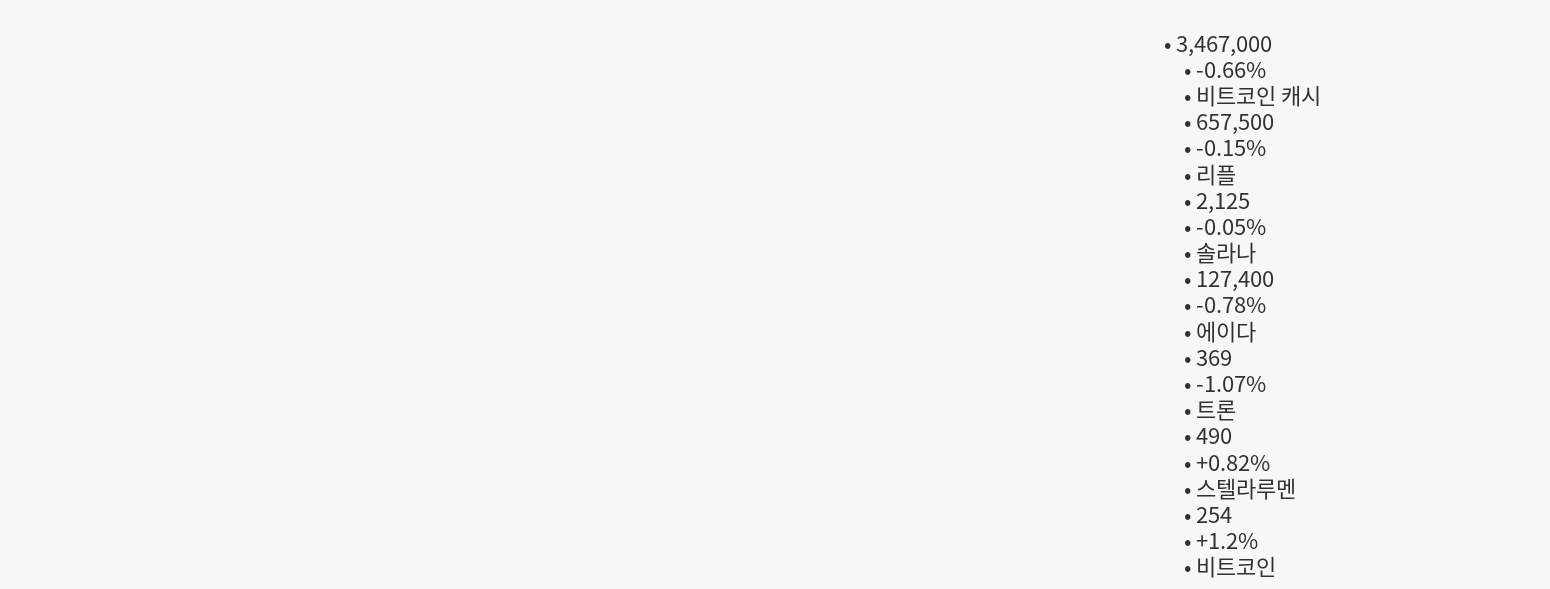• 3,467,000
    • -0.66%
    • 비트코인 캐시
    • 657,500
    • -0.15%
    • 리플
    • 2,125
    • -0.05%
    • 솔라나
    • 127,400
    • -0.78%
    • 에이다
    • 369
    • -1.07%
    • 트론
    • 490
    • +0.82%
    • 스텔라루멘
    • 254
    • +1.2%
    • 비트코인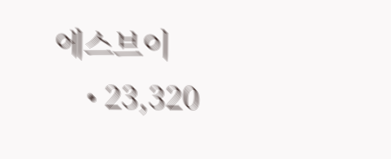에스브이
    • 23,320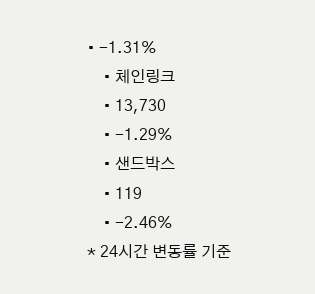• -1.31%
    • 체인링크
    • 13,730
    • -1.29%
    • 샌드박스
    • 119
    • -2.46%
* 24시간 변동률 기준